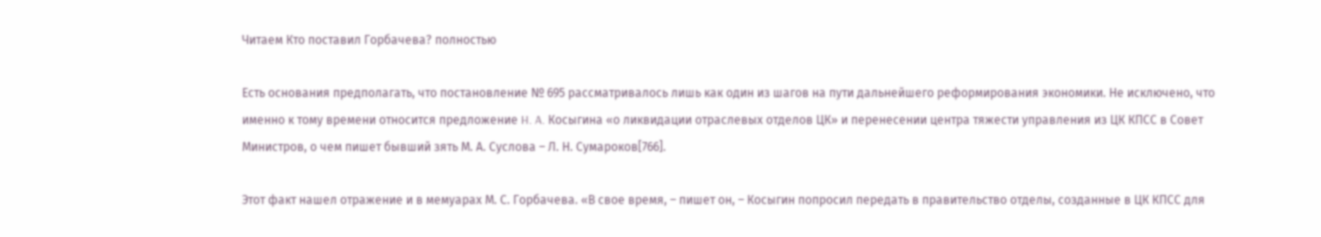Читаем Кто поставил Горбачева? полностью

Есть основания предполагать, что постановление № 695 рассматривалось лишь как один из шагов на пути дальнейшего реформирования экономики. Не исключено, что именно к тому времени относится предложение H. A. Косыгина «о ликвидации отраслевых отделов ЦК» и перенесении центра тяжести управления из ЦК КПСС в Совет Министров, о чем пишет бывший зять М. А. Суслова – Л. Н. Сумароков[766].

Этот факт нашел отражение и в мемуарах М. С. Горбачева. «В свое время, – пишет он, – Косыгин попросил передать в правительство отделы, созданные в ЦК КПСС для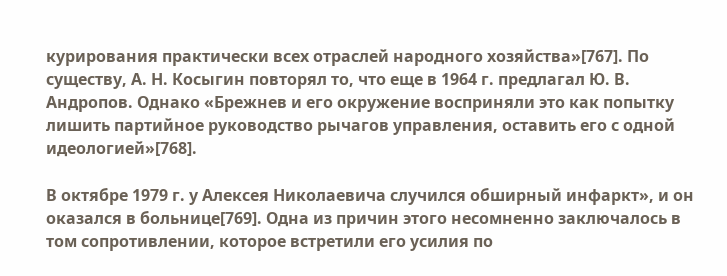курирования практически всех отраслей народного хозяйства»[767]. По существу, А. Н. Косыгин повторял то, что еще в 1964 г. предлагал Ю. В. Андропов. Однако «Брежнев и его окружение восприняли это как попытку лишить партийное руководство рычагов управления, оставить его с одной идеологией»[768].

В октябре 1979 г. у Алексея Николаевича случился обширный инфаркт», и он оказался в больнице[769]. Одна из причин этого несомненно заключалось в том сопротивлении, которое встретили его усилия по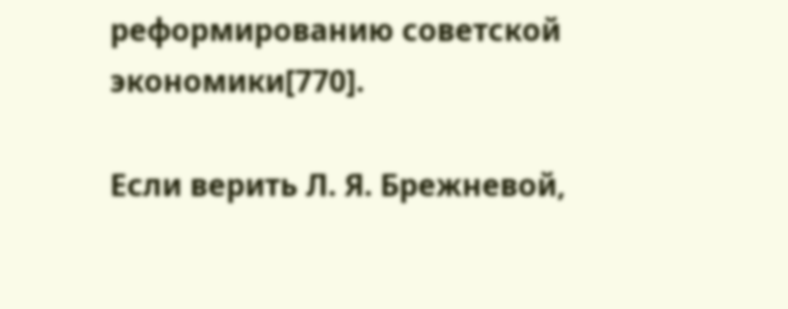реформированию советской экономики[770].

Если верить Л. Я. Брежневой,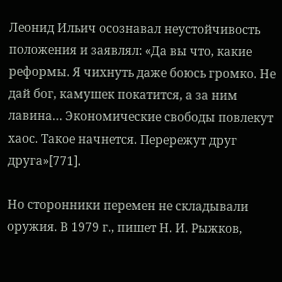Леонид Ильич осознавал неустойчивость положения и заявлял: «Да вы что, какие реформы. Я чихнуть даже боюсь громко. Не дай бог, камушек покатится, а за ним лавина… Экономические свободы повлекут хаос. Такое начнется. Перережут друг друга»[771].

Но сторонники перемен не складывали оружия. В 1979 г., пишет Н. И. Рыжков,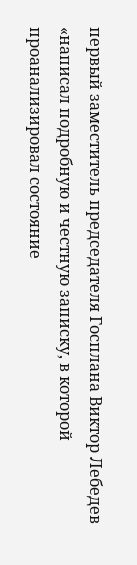первый заместитель председателя Госплана Виктор Лебедев «написал подробную и честную записку, в которой проанализировал состояние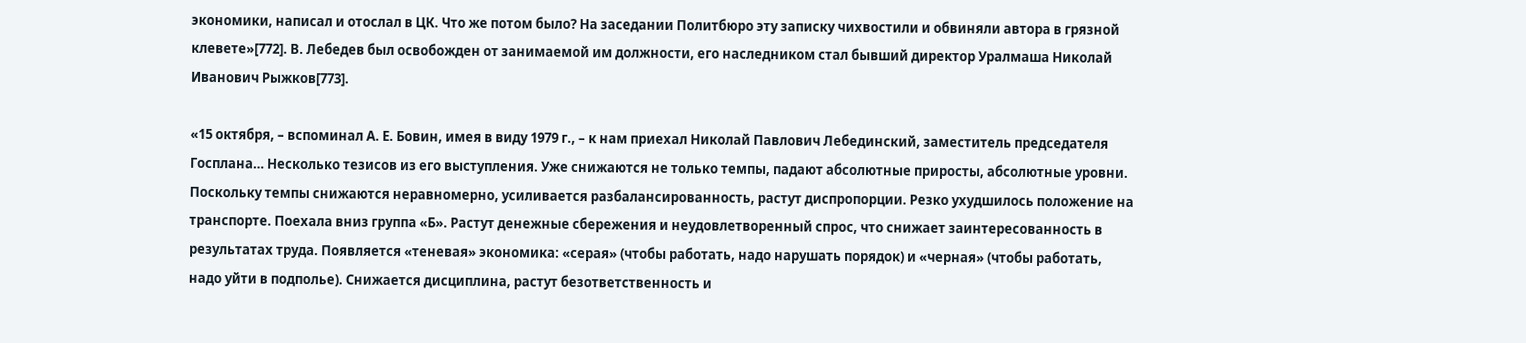экономики, написал и отослал в ЦК. Что же потом было? На заседании Политбюро эту записку чихвостили и обвиняли автора в грязной клевете»[772]. В. Лебедев был освобожден от занимаемой им должности, его наследником стал бывший директор Уралмаша Николай Иванович Рыжков[773].

«15 октября, – вспоминал А. Е. Бовин, имея в виду 1979 г., – к нам приехал Николай Павлович Лебединский, заместитель председателя Госплана… Несколько тезисов из его выступления. Уже снижаются не только темпы, падают абсолютные приросты, абсолютные уровни. Поскольку темпы снижаются неравномерно, усиливается разбалансированность, растут диспропорции. Резко ухудшилось положение на транспорте. Поехала вниз группа «Б». Растут денежные сбережения и неудовлетворенный спрос, что снижает заинтересованность в результатах труда. Появляется «теневая» экономика: «серая» (чтобы работать, надо нарушать порядок) и «черная» (чтобы работать, надо уйти в подполье). Снижается дисциплина, растут безответственность и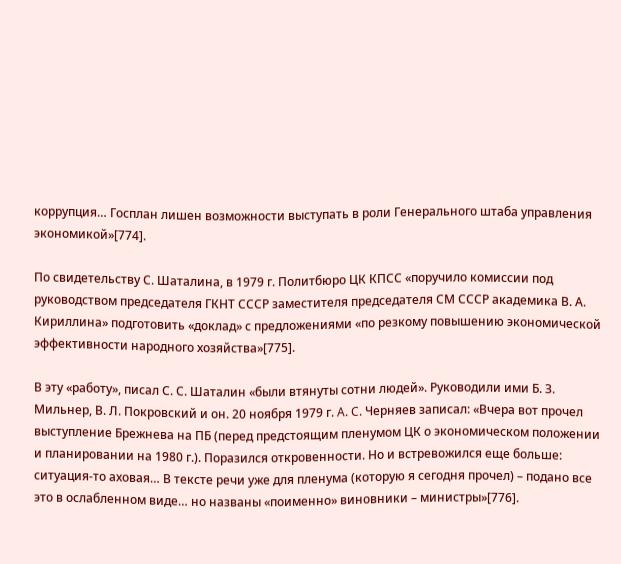коррупция… Госплан лишен возможности выступать в роли Генерального штаба управления экономикой»[774].

По свидетельству С. Шаталина, в 1979 г. Политбюро ЦК КПСС «поручило комиссии под руководством председателя ГКНТ СССР заместителя председателя СМ СССР академика В. А. Кириллина» подготовить «доклад» с предложениями «по резкому повышению экономической эффективности народного хозяйства»[775].

В эту «работу», писал С. С. Шаталин «были втянуты сотни людей». Руководили ими Б. З. Мильнер, В. Л. Покровский и он. 20 ноября 1979 г. A. C. Черняев записал: «Вчера вот прочел выступление Брежнева на ПБ (перед предстоящим пленумом ЦК о экономическом положении и планировании на 1980 г.). Поразился откровенности. Но и встревожился еще больше: ситуация-то аховая… В тексте речи уже для пленума (которую я сегодня прочел) – подано все это в ослабленном виде… но названы «поименно» виновники – министры»[776].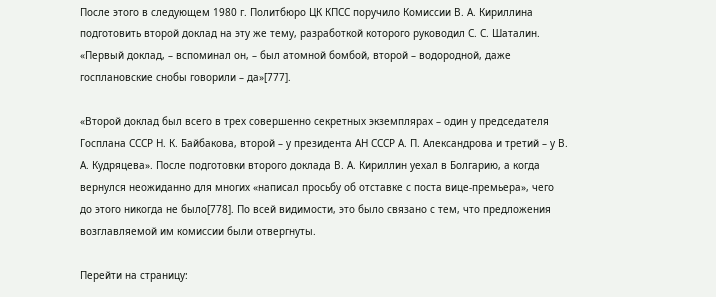После этого в следующем 1980 г. Политбюро ЦК КПСС поручило Комиссии В. А. Кириллина подготовить второй доклад на эту же тему, разработкой которого руководил С. С. Шаталин. «Первый доклад, – вспоминал он, – был атомной бомбой, второй – водородной, даже госплановские снобы говорили – да»[777].

«Второй доклад был всего в трех совершенно секретных экземплярах – один у председателя Госплана СССР Н. К. Байбакова, второй – у президента АН СССР А. П. Александрова и третий – у В. А. Кудряцева». После подготовки второго доклада В. А. Кириллин уехал в Болгарию, а когда вернулся неожиданно для многих «написал просьбу об отставке с поста вице-премьера», чего до этого никогда не было[778]. По всей видимости, это было связано с тем, что предложения возглавляемой им комиссии были отвергнуты.

Перейти на страницу: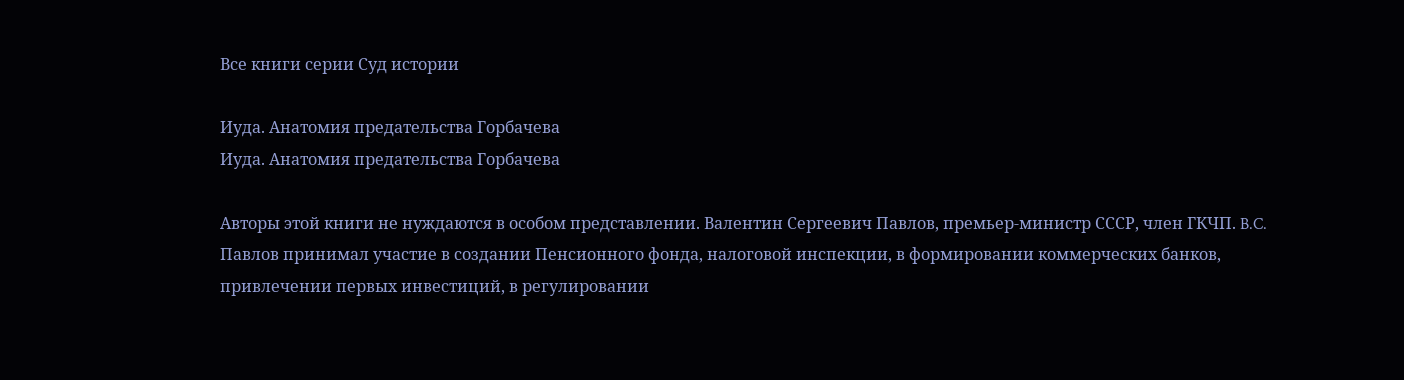Все книги серии Суд истории

Иуда. Анатомия предательства Горбачева
Иуда. Анатомия предательства Горбачева

Авторы этой книги не нуждаются в особом представлении. Валентин Сергеевич Павлов, премьер-министр СССР, член ГКЧП. B.C. Павлов принимал участие в создании Пенсионного фонда, налоговой инспекции, в формировании коммерческих банков, привлечении первых инвестиций, в регулировании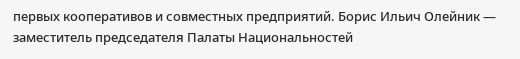первых кооперативов и совместных предприятий. Борис Ильич Олейник — заместитель председателя Палаты Национальностей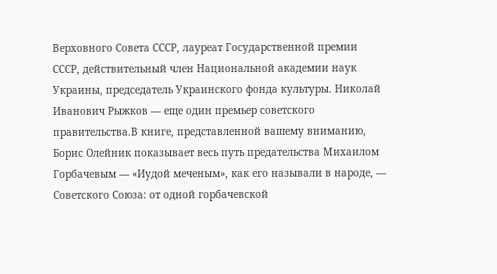Верховного Совета СССР, лауреат Государственной премии СССР, действительный член Национальной академии наук Украины, председатель Украинского фонда культуры. Николай Иванович Рыжков — еще один премьер советского правительства.В книге, представленной вашему вниманию, Борис Олейник показывает весь путь предательства Михаилом Горбачевым — «Иудой меченым», как его называли в народе, — Советского Союза: от одной горбачевской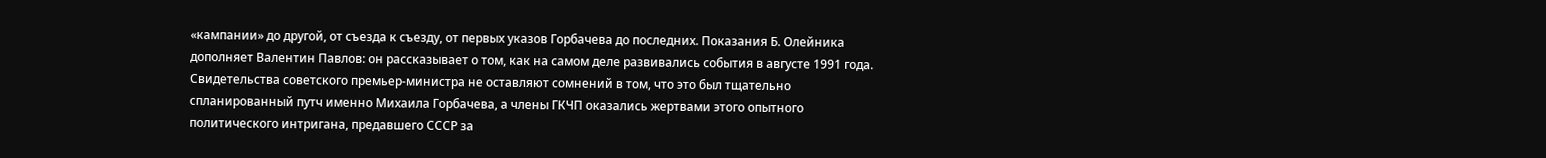«кампании» до другой, от съезда к съезду, от первых указов Горбачева до последних. Показания Б. Олейника дополняет Валентин Павлов: он рассказывает о том, как на самом деле развивались события в августе 1991 года. Свидетельства советского премьер-министра не оставляют сомнений в том, что это был тщательно спланированный путч именно Михаила Горбачева, а члены ГКЧП оказались жертвами этого опытного политического интригана, предавшего СССР за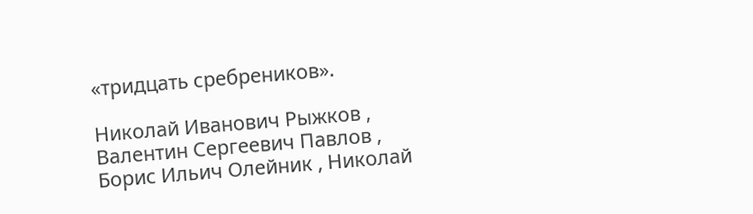«тридцать сребреников».

Николай Иванович Рыжков , Валентин Сергеевич Павлов , Борис Ильич Олейник , Николай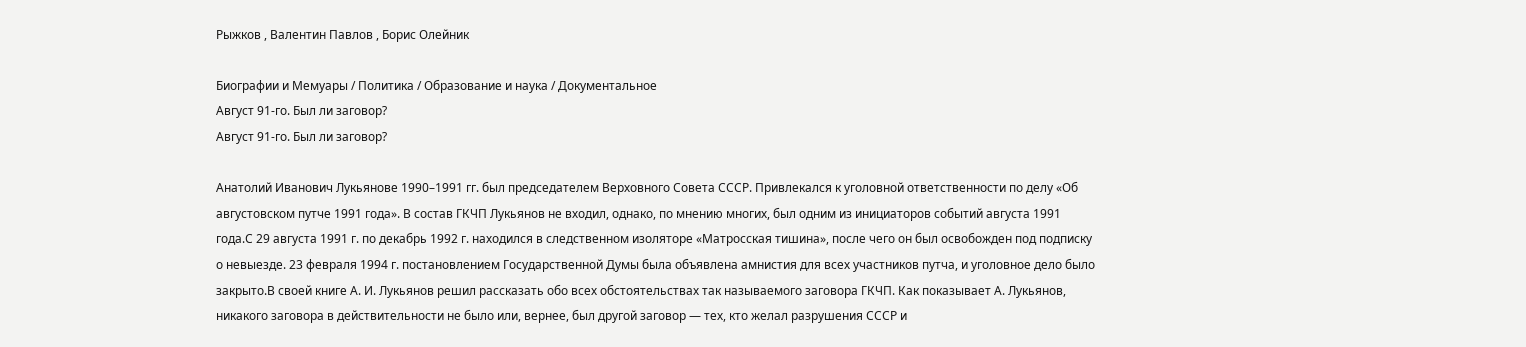Рыжков , Валентин Павлов , Борис Олейник

Биографии и Мемуары / Политика / Образование и наука / Документальное
Август 91-го. Был ли заговор?
Август 91-го. Был ли заговор?

Анатолий Иванович Лукьянове 1990–1991 гг. был председателем Верховного Совета СССР. Привлекался к уголовной ответственности по делу «Об августовском путче 1991 года». В состав ГКЧП Лукьянов не входил, однако, по мнению многих, был одним из инициаторов событий августа 1991 года.С 29 августа 1991 г. по декабрь 1992 г. находился в следственном изоляторе «Матросская тишина», после чего он был освобожден под подписку о невыезде. 23 февраля 1994 г. постановлением Государственной Думы была объявлена амнистия для всех участников путча, и уголовное дело было закрыто.В своей книге А. И. Лукьянов решил рассказать обо всех обстоятельствах так называемого заговора ГКЧП. Как показывает А. Лукьянов, никакого заговора в действительности не было или, вернее, был другой заговор — тех, кто желал разрушения СССР и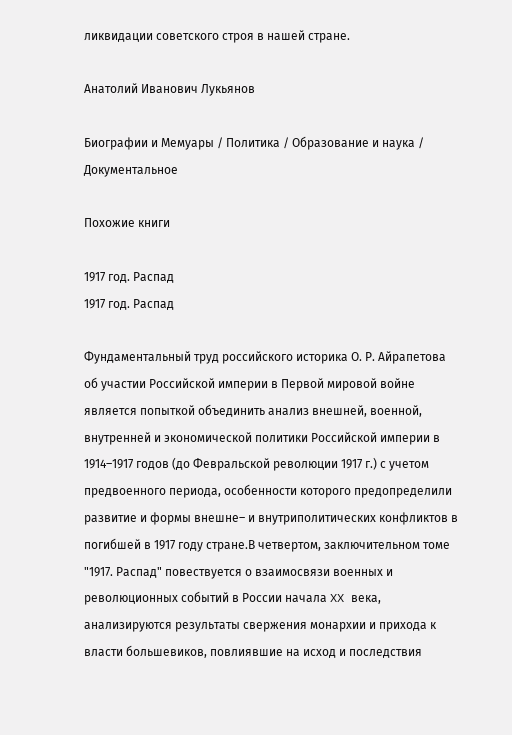ликвидации советского строя в нашей стране.

Анатолий Иванович Лукьянов

Биографии и Мемуары / Политика / Образование и наука / Документальное

Похожие книги

1917 год. Распад
1917 год. Распад

Фундаментальный труд российского историка О. Р. Айрапетова об участии Российской империи в Первой мировой войне является попыткой объединить анализ внешней, военной, внутренней и экономической политики Российской империи в 1914–1917 годов (до Февральской революции 1917 г.) с учетом предвоенного периода, особенности которого предопределили развитие и формы внешне– и внутриполитических конфликтов в погибшей в 1917 году стране.В четвертом, заключительном томе "1917. Распад" повествуется о взаимосвязи военных и революционных событий в России начала XX века, анализируются результаты свержения монархии и прихода к власти большевиков, повлиявшие на исход и последствия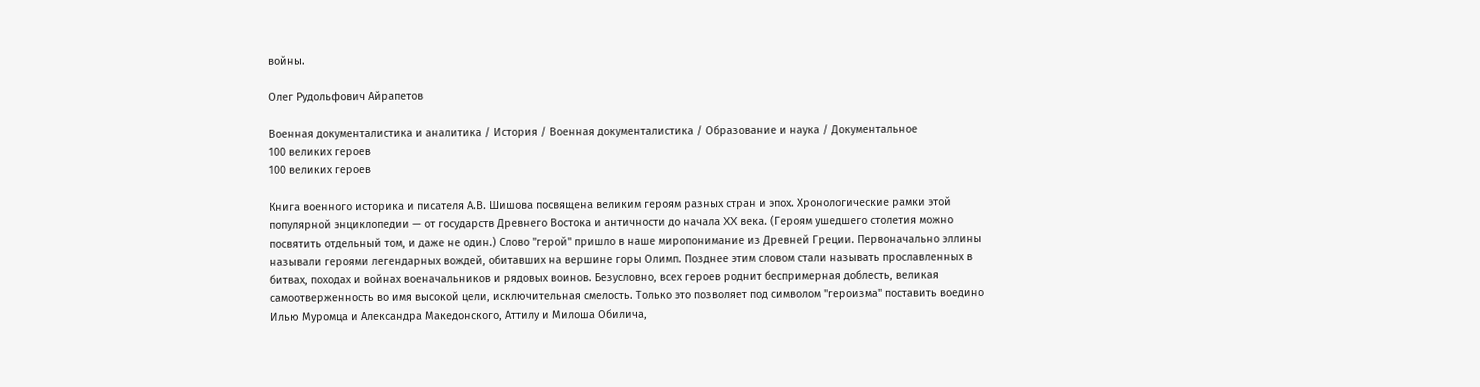войны.

Олег Рудольфович Айрапетов

Военная документалистика и аналитика / История / Военная документалистика / Образование и наука / Документальное
100 великих героев
100 великих героев

Книга военного историка и писателя А.В. Шишова посвящена великим героям разных стран и эпох. Хронологические рамки этой популярной энциклопедии — от государств Древнего Востока и античности до начала XX века. (Героям ушедшего столетия можно посвятить отдельный том, и даже не один.) Слово "герой" пришло в наше миропонимание из Древней Греции. Первоначально эллины называли героями легендарных вождей, обитавших на вершине горы Олимп. Позднее этим словом стали называть прославленных в битвах, походах и войнах военачальников и рядовых воинов. Безусловно, всех героев роднит беспримерная доблесть, великая самоотверженность во имя высокой цели, исключительная смелость. Только это позволяет под символом "героизма" поставить воедино Илью Муромца и Александра Македонского, Аттилу и Милоша Обилича,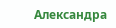Александра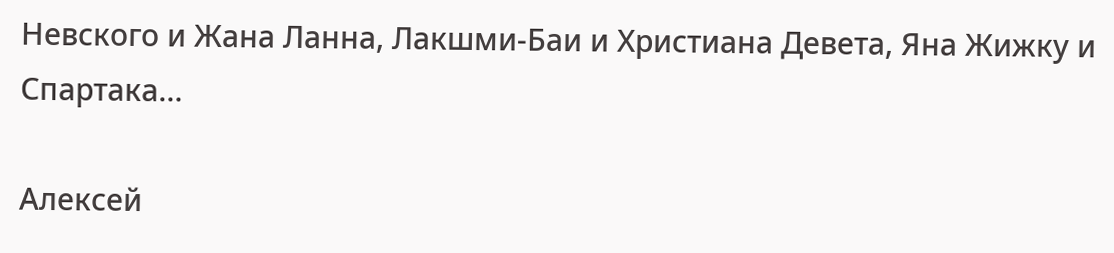Невского и Жана Ланна, Лакшми-Баи и Христиана Девета, Яна Жижку и Спартака…

Алексей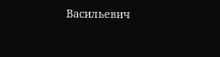Васильевич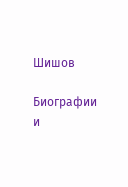Шишов

Биографии и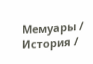Мемуары / История /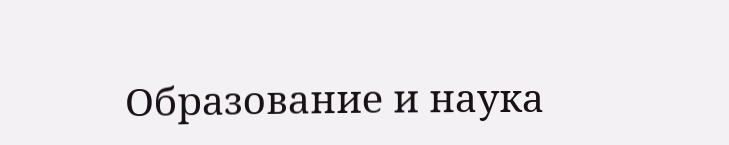Образование и наука